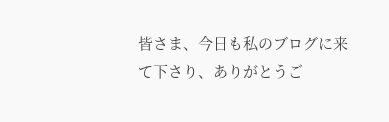皆さま、今日も私のブログに来て下さり、ありがとうご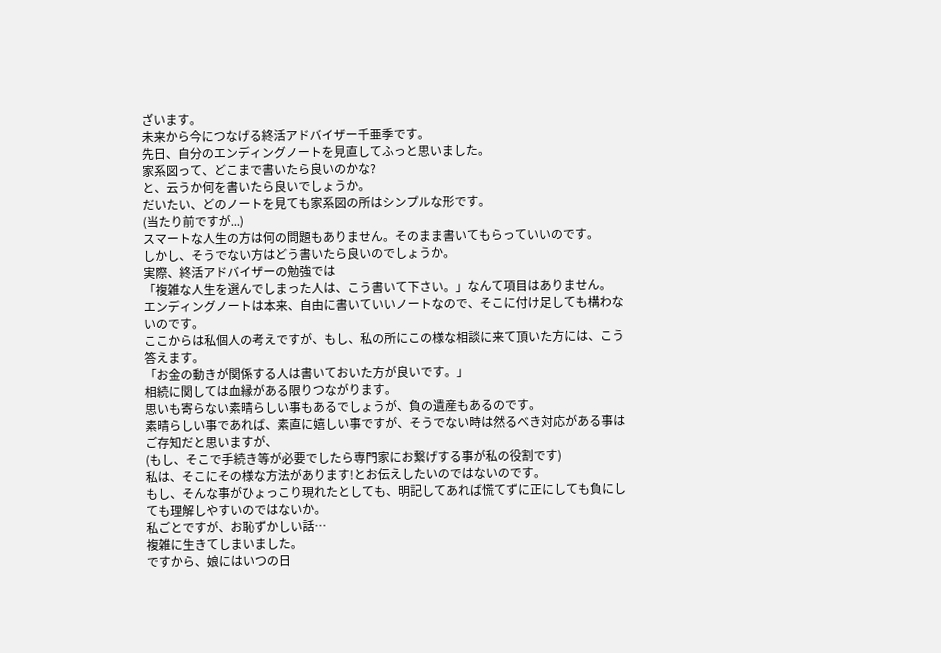ざいます。
未来から今につなげる終活アドバイザー千亜季です。
先日、自分のエンディングノートを見直してふっと思いました。
家系図って、どこまで書いたら良いのかな?
と、云うか何を書いたら良いでしょうか。
だいたい、どのノートを見ても家系図の所はシンプルな形です。
(当たり前ですが...)
スマートな人生の方は何の問題もありません。そのまま書いてもらっていいのです。
しかし、そうでない方はどう書いたら良いのでしょうか。
実際、終活アドバイザーの勉強では
「複雑な人生を選んでしまった人は、こう書いて下さい。」なんて項目はありません。
エンディングノートは本来、自由に書いていいノートなので、そこに付け足しても構わないのです。
ここからは私個人の考えですが、もし、私の所にこの様な相談に来て頂いた方には、こう答えます。
「お金の動きが関係する人は書いておいた方が良いです。」
相続に関しては血縁がある限りつながります。
思いも寄らない素晴らしい事もあるでしょうが、負の遺産もあるのです。
素晴らしい事であれば、素直に嬉しい事ですが、そうでない時は然るべき対応がある事はご存知だと思いますが、
(もし、そこで手続き等が必要でしたら専門家にお繋げする事が私の役割です)
私は、そこにその様な方法があります!とお伝えしたいのではないのです。
もし、そんな事がひょっこり現れたとしても、明記してあれば慌てずに正にしても負にしても理解しやすいのではないか。
私ごとですが、お恥ずかしい話…
複雑に生きてしまいました。
ですから、娘にはいつの日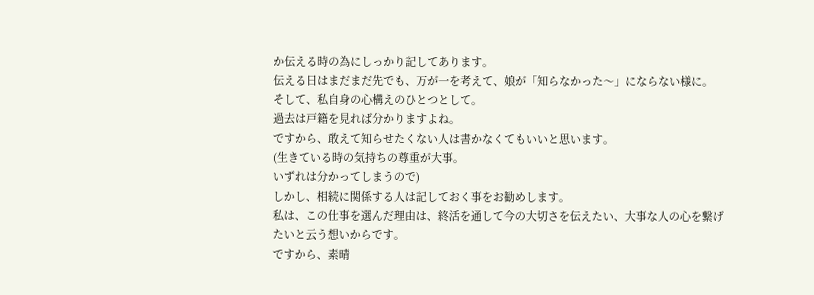か伝える時の為にしっかり記してあります。
伝える日はまだまだ先でも、万が一を考えて、娘が「知らなかった〜」にならない様に。
そして、私自身の心構えのひとつとして。
過去は戸籍を見れば分かりますよね。
ですから、敢えて知らせたくない人は書かなくてもいいと思います。
(生きている時の気持ちの尊重が大事。
いずれは分かってしまうので)
しかし、相続に関係する人は記しておく事をお勧めします。
私は、この仕事を選んだ理由は、終活を通して今の大切さを伝えたい、大事な人の心を繋げたいと云う想いからです。
ですから、素晴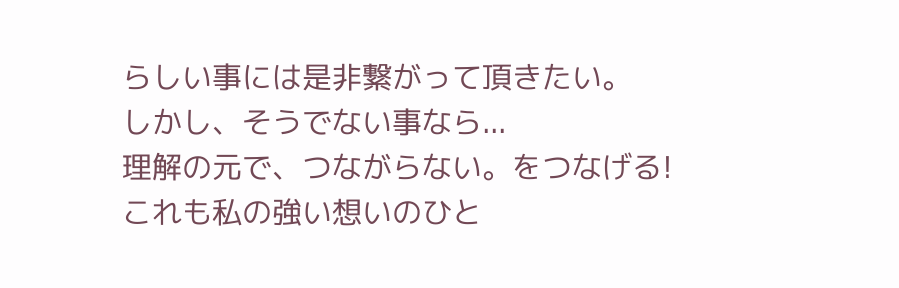らしい事には是非繋がって頂きたい。
しかし、そうでない事なら...
理解の元で、つながらない。をつなげる!
これも私の強い想いのひと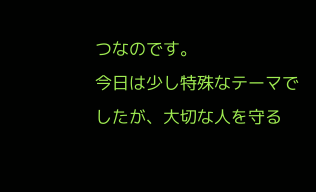つなのです。
今日は少し特殊なテーマでしたが、大切な人を守る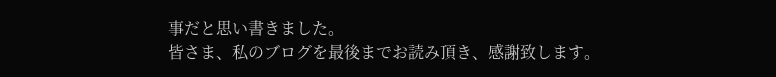事だと思い書きました。
皆さま、私のブログを最後までお読み頂き、感謝致します。